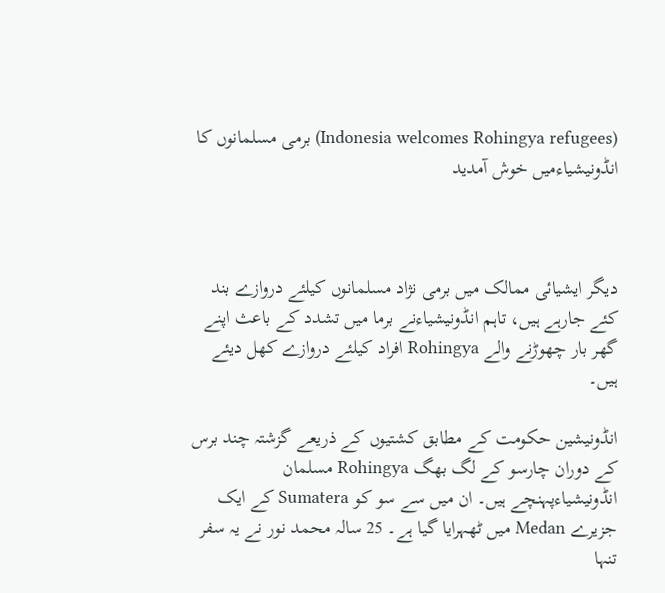(Indonesia welcomes Rohingya refugees) برمی مسلمانوں کا انڈونیشیاءمیں خوش آمدید



دیگر ایشیائی ممالک میں برمی نژاد مسلمانوں کیلئے دروازے بند کئے جارہے ہیں، تاہم انڈونیشیاءنے برما میں تشدد کے باعث اپنے گھر بار چھوڑنے والے Rohingya افراد کیلئے دروازے کھل دیئے ہیں۔

انڈونیشین حکومت کے مطابق کشتیوں کے ذریعے گزشتہ چند برس کے دوران چارسو کے لگ بھگ Rohingya مسلمان انڈونیشیاءپہنچے ہیں۔ ان میں سے سو کو Sumatera کے ایک جزیرے Medan میں ٹھہرایا گیا ہے۔ 25 سالہ محمد نور نے یہ سفر تنہا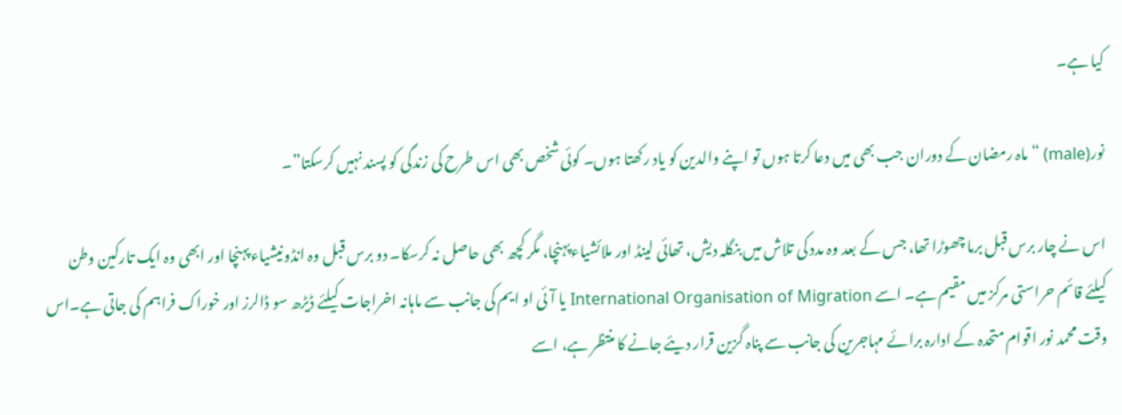کیا ہے۔

نور(male) “ماہ رمضان کے دوران جب بھی میں دعا کرتا ہوں تو اپنے والدین کو یاد رکھتا ہوں۔ کوئی شخص بھی اس طرح کی زندگی کو پسند نہیں کرسکتا”۔

اس نے چار برس قبل برما چھوڑا تھا، جس کے بعد وہ مدد کی تلاش میں بنگلہ دیش، تھائی لینڈ اور ملائشیاءپہنچا، مگر کچھ بھی حاصل نہ کرسکا۔ دو برس قبل وہ انڈونیشیاءپہنچا اور ابھی وہ ایک تارکین وطن کیلئے قائم حراستی مرکز میں مقیم ہے۔ اسے International Organisation of Migration یا آئی او ایم کی جانب سے ماہانہ اخراجات کیلئے ڈیڑھ سو ڈالرز اور خوراک فراہم کی جاتی ہے۔اس وقت محمد نور اقوام متحدہ کے ادارہ برائے مہاجرین کی جانب سے پناہ گزین قرار دیئے جانے کا منتظر ہے، اسے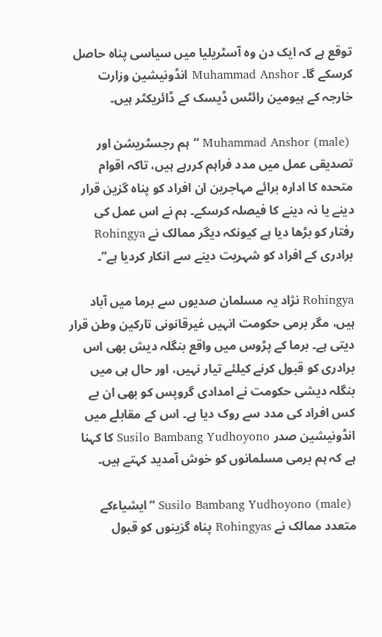توقع ہے کہ ایک دن وہ آسٹریلیا میں سیاسی پناہ حاصل کرسکے گا۔ Muhammad Anshor انڈونیشین وزارت خارجہ کے ہیومین رائٹس ڈیسک کے ڈائریکٹر ہیں۔

 (male) Muhammad Anshor “ہم رجسٹریشن اور تصدیقی عمل میں مدد فراہم کررہے ہیں، تاکہ اقوام متحدہ کا ادارہ برائے مہاجرین ان افراد کو پناہ گزین قرار دینے یا نہ دینے کا فیصلہ کرسکے۔ ہم نے اس عمل کی رفتار کو بڑھا دیا ہے کیونکہ دیگر ممالک نے Rohingya برادری کے افراد کو شہریت دینے سے انکار کردیا ہے”۔

Rohingya نژاد یہ مسلمان صدیوں سے برما میں آباد ہیں، مگر برمی حکومت انہیں غیرقانونی تارکین وطن قرار دیتی ہے۔ برما کے پڑوس میں واقع بنگلہ دیش بھی اس برادری کو قبول کرنے کیلئے تیار نہیں، اور حال ہی میں بنگلہ دیشی حکومت نے امدادی گروپس کو بھی ان بے کس افراد کی مدد سے روک دیا ہے۔ اس کے مقابلے میں انڈونیشین صدر Susilo Bambang Yudhoyono کا کہنا ہے کہ ہم برمی مسلمانوں کو خوش آمدید کہتے ہیں۔

 (male) Susilo Bambang Yudhoyono “ایشیاءکے متعدد ممالک نے Rohingyas پناہ گزینوں کو قبول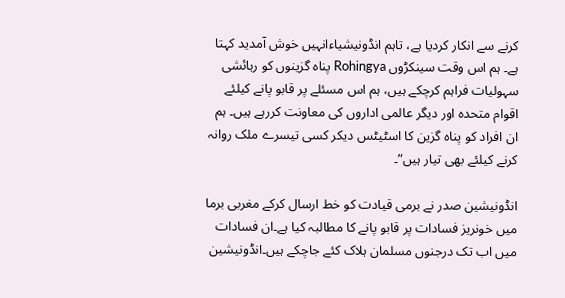کرنے سے انکار کردیا ہے، تاہم انڈونیشیاءانہیں خوش آمدید کہتا ہے۔ ہم اس وقت سینکڑوں Rohingya پناہ گزینوں کو رہائشی سہولیات فراہم کرچکے ہیں، ہم اس مسئلے پر قابو پانے کیلئے اقوام متحدہ اور دیگر عالمی اداروں کی معاونت کررہے ہیں۔ ہم ان افراد کو پناہ گزین کا اسٹیٹس دیکر کسی تیسرے ملک روانہ کرنے کیلئے بھی تیار ہیں”۔

انڈونیشین صدر نے برمی قیادت کو خط ارسال کرکے مغربی برما میں خونریز فسادات پر قابو پانے کا مطالبہ کیا ہے۔ان فسادات میں اب تک درجنوں مسلمان ہلاک کئے جاچکے ہیں۔انڈونیشین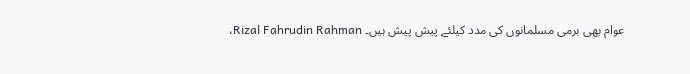عوام بھی برمی مسلمانوں کی مدد کیلئے پیش پیش ہیں۔ Rizal Fahrudin Rahman،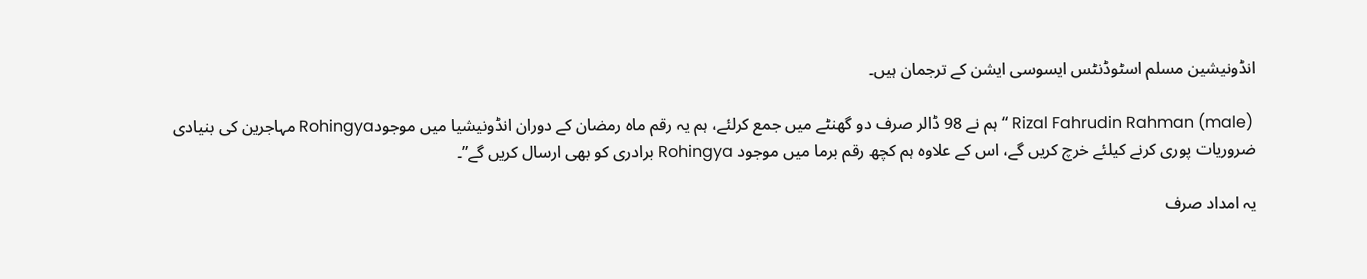انڈونیشین مسلم اسٹوڈنٹس ایسوسی ایشن کے ترجمان ہیں۔

 (male) Rizal Fahrudin Rahman “ہم نے 98 ڈالر صرف دو گھنٹے میں جمع کرلئے، ہم یہ رقم ماہ رمضان کے دوران انڈونیشیا میں موجودRohingya مہاجرین کی بنیادی ضروریات پوری کرنے کیلئے خرچ کریں گے، اس کے علاوہ ہم کچھ رقم برما میں موجود Rohingya برادری کو بھی ارسال کریں گے”۔

یہ امداد صرف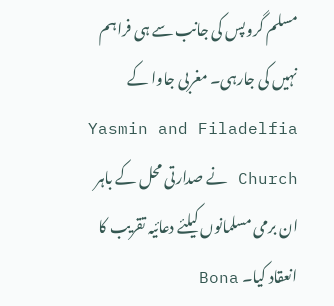مسلم گروپس کی جانب سے ہی فراہم نہیں کی جارہی۔ مغربی جاوا کے Yasmin and Filadelfia Church نے صدارتی محل کے باہر ان برمی مسلمانوں کیلئے دعائیہ تقریب کا انعقاد کیا۔ Bona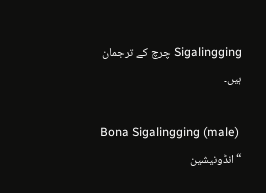Sigalingging چرچ کے ترجمان ہیں۔

 (male) Bona Sigalingging “انڈونیشین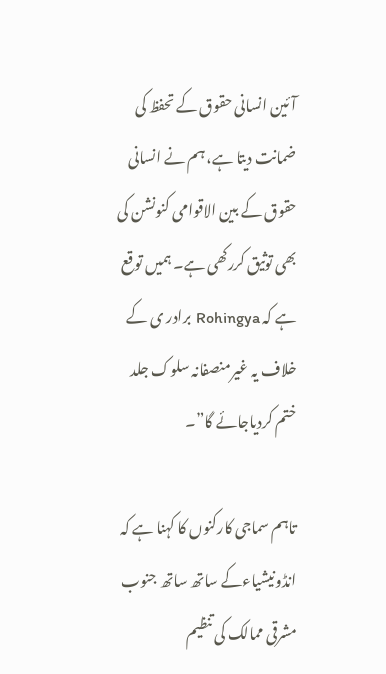آئین انسانی حقوق کے تحفظ کی ضمانت دیتا ہے، ہم نے انسانی حقوق کے بین الاقوامی کنونشن کی بھی توثیق کررکھی ہے۔ ہمیں توقع ہے کہ Rohingya برادر ی کے خلاف یہ غیرمنصفانہ سلوک جلد ختم کردیاجائے گا”۔

تاہم سماجی کارکنوں کا کہنا ہے کہ انڈونیشیاءکے ساتھ ساتھ جنوب مشرقی ممالک کی تنظیم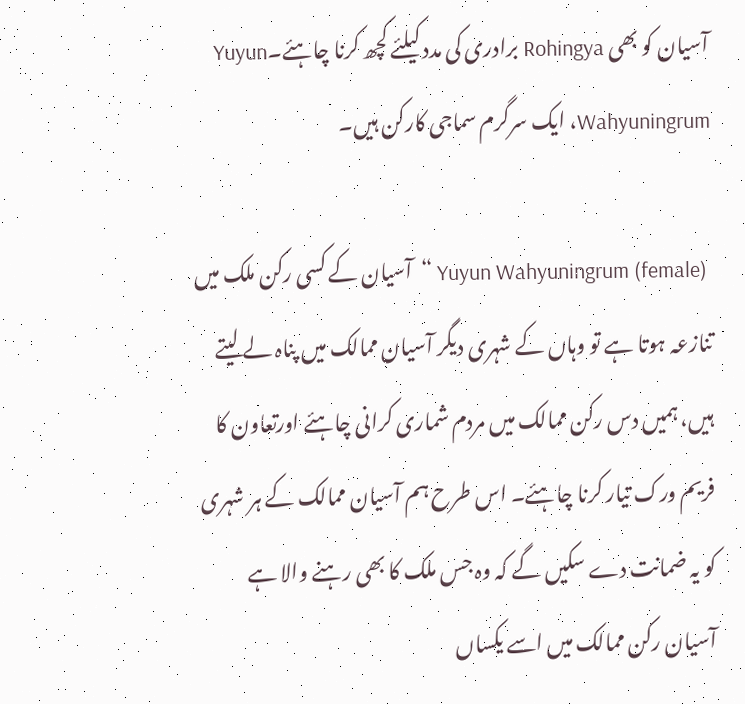آسیان کو بھی Rohingya برادری کی مدد کیلئے کچھ کرنا چاہئے۔Yuyun Wahyuningrum، ایک سرگرم سماجی کارکن ہیں۔

 (female) Yuyun Wahyuningrum “آسیان کے کسی رکن ملک میں تنازعہ ہوتا ہے تو وہاں کے شہری دیگر آسیان ممالک میں پناہ لے لیتے ہیں، ہمیں دس رکن ممالک میں مردم شماری کرانی چاہئے اورتعاون کا فریم ورک تیار کرنا چاہئے۔ اس طرح ہم آسیان ممالک کے ہر شہری کو یہ ضمانت دے سکیں گے کہ وہ جس ملک کا بھی رہنے والا ہے آسیان رکن ممالک میں اسے یکساں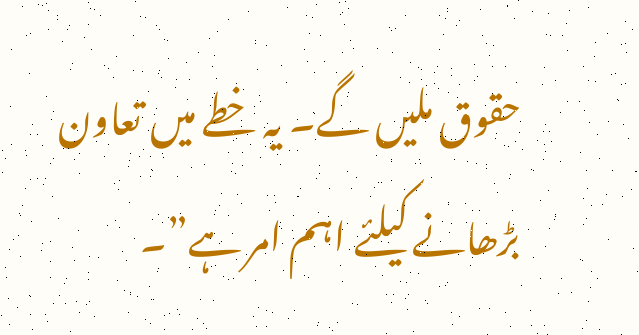حقوق ملیں گے۔ یہ خطے میں تعاون بڑھانے کیلئے اہم امر ہے”۔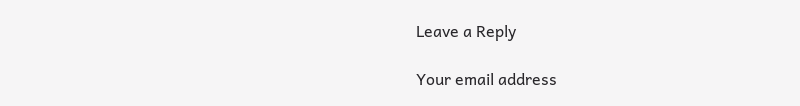Leave a Reply

Your email address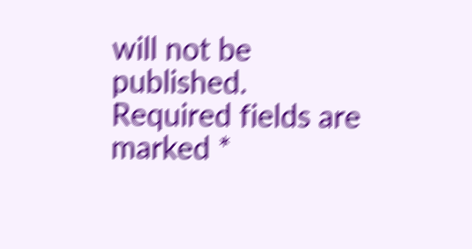will not be published. Required fields are marked *